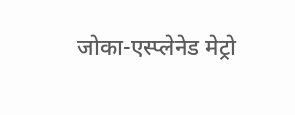जोका-एस्प्लेनेड मेट्रो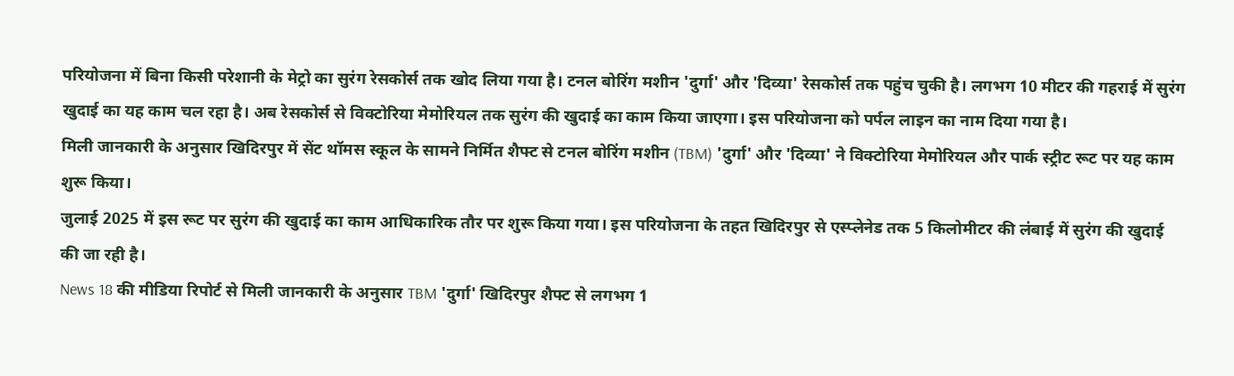परियोजना में बिना किसी परेशानी के मेट्रो का सुरंग रेसकोर्स तक खोद लिया गया है। टनल बोरिंग मशीन 'दुर्गा' और 'दिव्या' रेसकोर्स तक पहुंच चुकी है। लगभग 10 मीटर की गहराई में सुरंग खुदाई का यह काम चल रहा है। अब रेसकोर्स से विक्टोरिया मेमोरियल तक सुरंग की खुदाई का काम किया जाएगा। इस परियोजना को पर्पल लाइन का नाम दिया गया है।
मिली जानकारी के अनुसार खिदिरपुर में सेंट थॉमस स्कूल के सामने निर्मित शैफ्ट से टनल बोरिंग मशीन (TBM) 'दुर्गा' और 'दिव्या' ने विक्टोरिया मेमोरियल और पार्क स्ट्रीट रूट पर यह काम शुरू किया।
जुलाई 2025 में इस रूट पर सुरंग की खुदाई का काम आधिकारिक तौर पर शुरू किया गया। इस परियोजना के तहत खिदिरपुर से एस्प्लेनेड तक 5 किलोमीटर की लंबाई में सुरंग की खुदाई की जा रही है।
News 18 की मीडिया रिपोर्ट से मिली जानकारी के अनुसार TBM 'दुर्गा' खिदिरपुर शैफ्ट से लगभग 1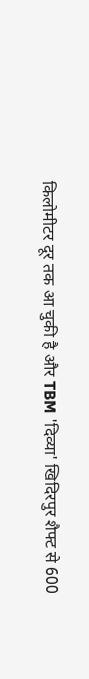किलोमीटर दूर तक आ चुकी है और TBM 'दिव्या' खिदिरपुर शैफ्ट से 600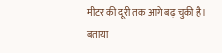मीटर की दूरी तक आगे बढ़ चुकी है।
बताया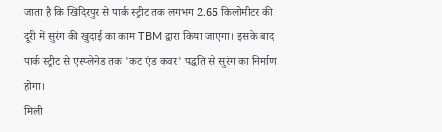जाता है कि खिदिरपुर से पार्क स्ट्रीट तक लगभग 2.65 किलोमीटर की दूरी में सुरंग की खुदाई का काम TBM द्वारा किया जाएगा। इसके बाद पार्क स्ट्रीट से एस्प्लेनेड तक 'कट एंड कवर' पद्धति से सुरंग का निर्माण होगा।
मिली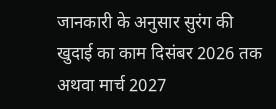जानकारी के अनुसार सुरंग की खुदाई का काम दिसंबर 2026 तक अथवा मार्च 2027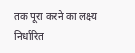तक पूरा करने का लक्ष्य निर्धारित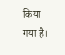किया गया है।